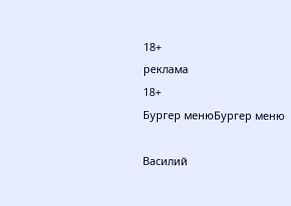18+
реклама
18+
Бургер менюБургер меню

Василий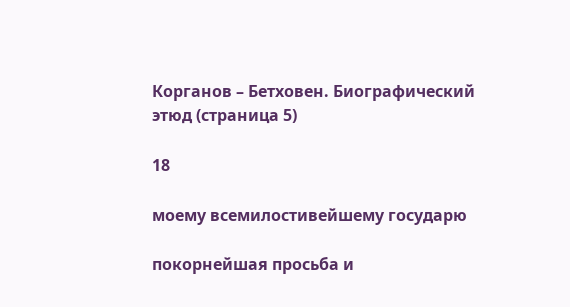Корганов – Бетховен. Биографический этюд (страница 5)

18

моему всемилостивейшему государю

покорнейшая просьба и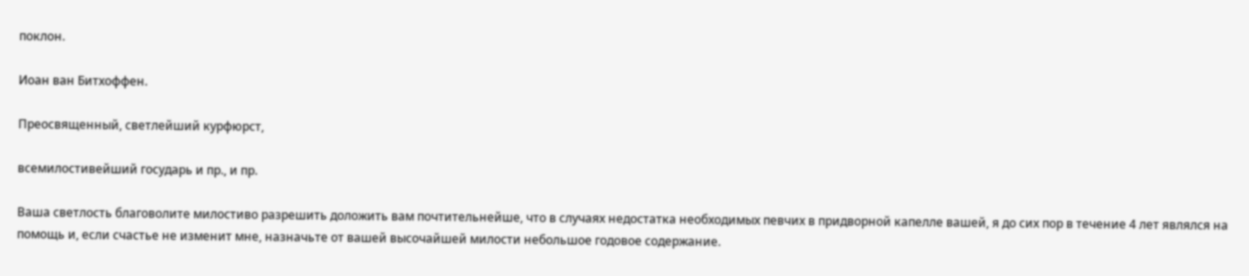поклон.

Иоан ван Битхоффен.

Преосвященный, светлейший курфюрст,

всемилостивейший государь и пр., и пр.

Ваша светлость благоволите милостиво разрешить доложить вам почтительнейше, что в случаях недостатка необходимых певчих в придворной капелле вашей, я до сих пор в течение 4 лет являлся на помощь и, если счастье не изменит мне, назначьте от вашей высочайшей милости небольшое годовое содержание.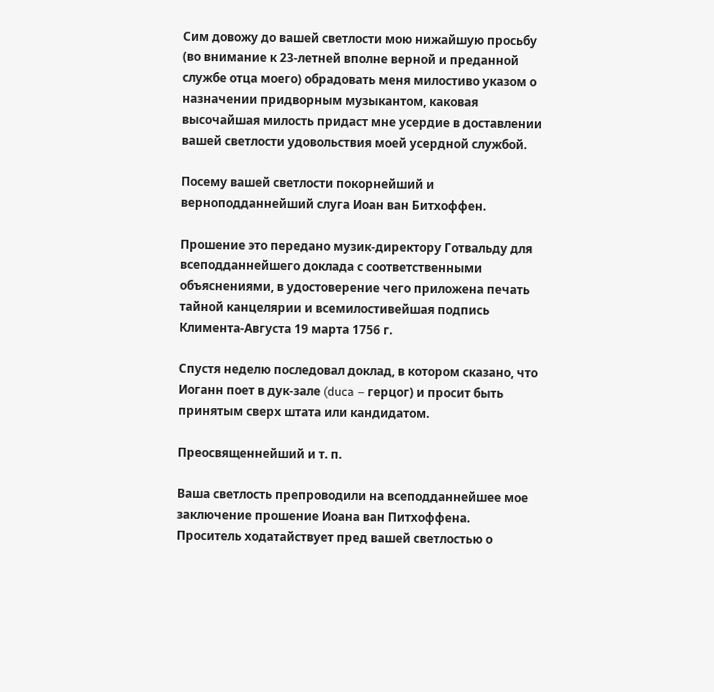Сим довожу до вашей светлости мою нижайшую просьбу (во внимание к 23-летней вполне верной и преданной службе отца моего) обрадовать меня милостиво указом о назначении придворным музыкантом, каковая высочайшая милость придаст мне усердие в доставлении вашей светлости удовольствия моей усердной службой.

Посему вашей светлости покорнейший и верноподданнейший слуга Иоан ван Битхоффен.

Прошение это передано музик-директору Готвальду для всеподданнейшего доклада с соответственными объяснениями, в удостоверение чего приложена печать тайной канцелярии и всемилостивейшая подпись Климента-Августа 19 марта 1756 г.

Спустя неделю последовал доклад, в котором сказано, что Иоганн поет в дук-зале (duca – герцог) и просит быть принятым сверх штата или кандидатом.

Преосвященнейший и т. п.

Ваша светлость препроводили на всеподданнейшее мое заключение прошение Иоана ван Питхоффена. Проситель ходатайствует пред вашей светлостью о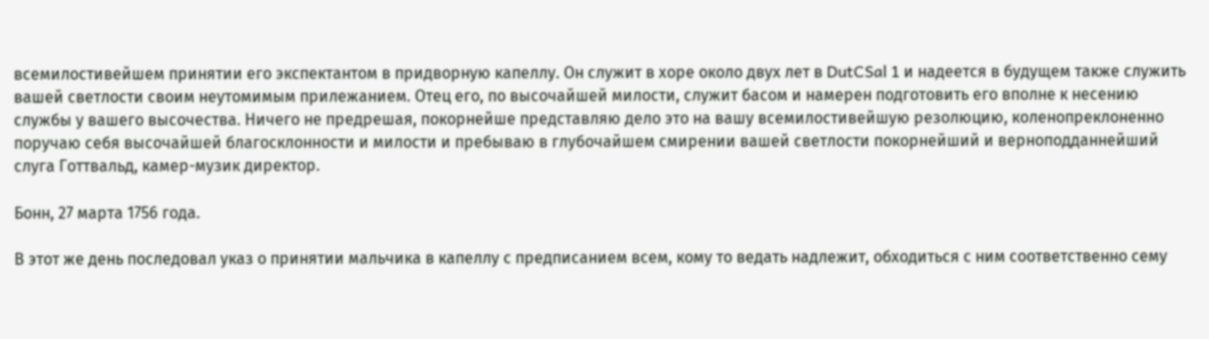всемилостивейшем принятии его экспектантом в придворную капеллу. Он служит в хоре около двух лет в DutCSal 1 и надеется в будущем также служить вашей светлости своим неутомимым прилежанием. Отец его, по высочайшей милости, служит басом и намерен подготовить его вполне к несению службы у вашего высочества. Ничего не предрешая, покорнейше представляю дело это на вашу всемилостивейшую резолюцию, коленопреклоненно поручаю себя высочайшей благосклонности и милости и пребываю в глубочайшем смирении вашей светлости покорнейший и верноподданнейший слуга Готтвальд, камер-музик директор.

Бонн, 27 марта 1756 года.

В этот же день последовал указ о принятии мальчика в капеллу с предписанием всем, кому то ведать надлежит, обходиться с ним соответственно сему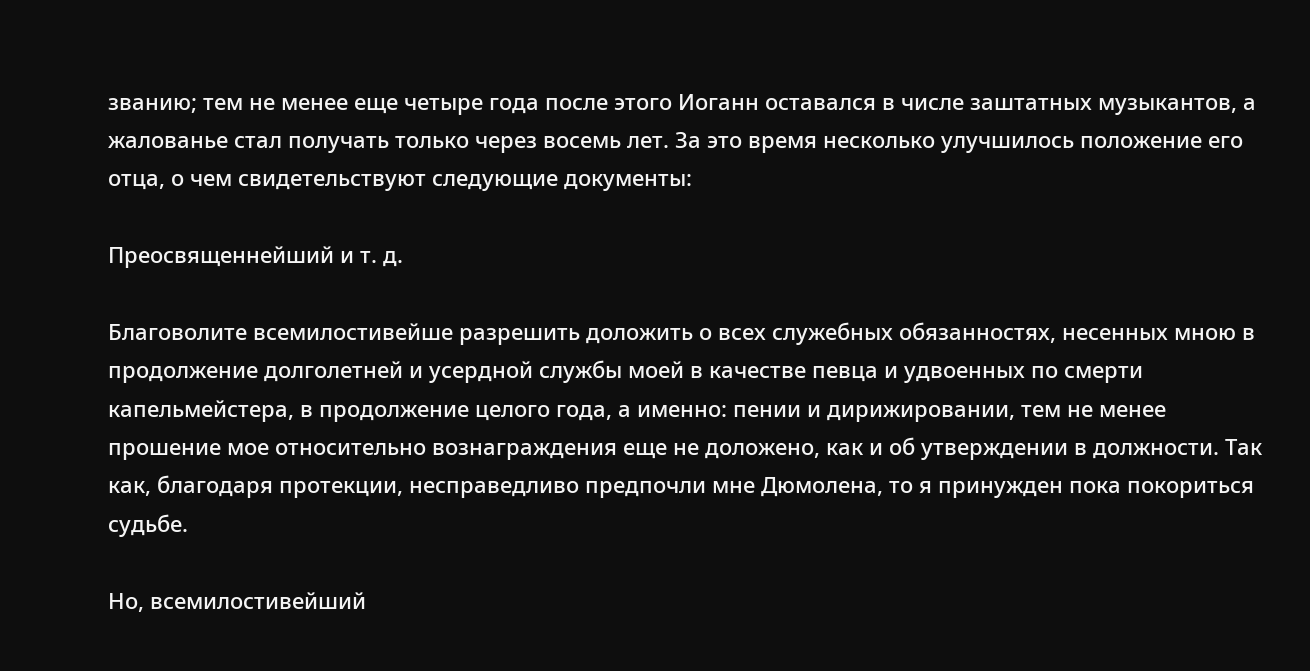званию; тем не менее еще четыре года после этого Иоганн оставался в числе заштатных музыкантов, а жалованье стал получать только через восемь лет. За это время несколько улучшилось положение его отца, о чем свидетельствуют следующие документы:

Преосвященнейший и т. д.

Благоволите всемилостивейше разрешить доложить о всех служебных обязанностях, несенных мною в продолжение долголетней и усердной службы моей в качестве певца и удвоенных по смерти капельмейстера, в продолжение целого года, а именно: пении и дирижировании, тем не менее прошение мое относительно вознаграждения еще не доложено, как и об утверждении в должности. Так как, благодаря протекции, несправедливо предпочли мне Дюмолена, то я принужден пока покориться судьбе.

Но, всемилостивейший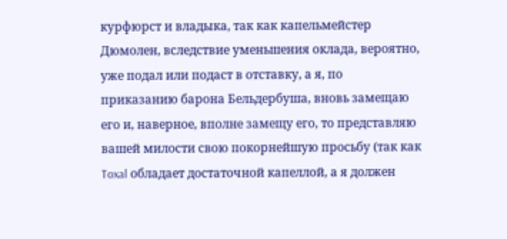курфюрст и владыка, так как капельмейстер Дюмолен, вследствие уменьшения оклада, вероятно, уже подал или подаст в отставку, а я, по приказанию барона Бельдербуша, вновь замещаю его и, наверное, вполне замещу его, то представляю вашей милости свою покорнейшую просьбу (так как Toxal обладает достаточной капеллой, а я должен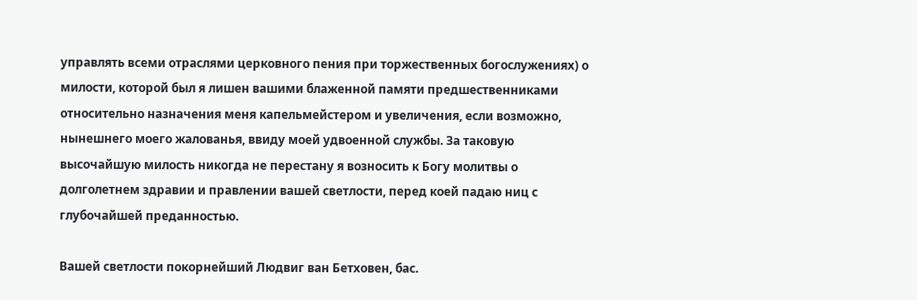управлять всеми отраслями церковного пения при торжественных богослужениях) о милости, которой был я лишен вашими блаженной памяти предшественниками относительно назначения меня капельмейстером и увеличения, если возможно, нынешнего моего жалованья, ввиду моей удвоенной службы. За таковую высочайшую милость никогда не перестану я возносить к Богу молитвы о долголетнем здравии и правлении вашей светлости, перед коей падаю ниц с глубочайшей преданностью.

Вашей светлости покорнейший Людвиг ван Бетховен, бас.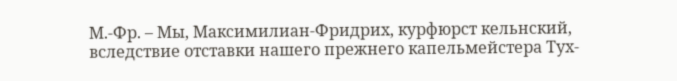М.-Фр. – Мы, Максимилиан-Фридрих, курфюрст кельнский, вследствие отставки нашего прежнего капельмейстера Тух-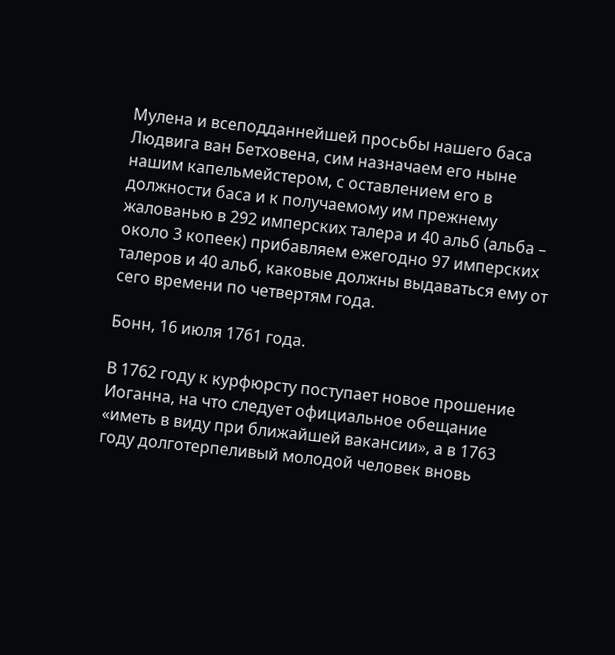Мулена и всеподданнейшей просьбы нашего баса Людвига ван Бетховена, сим назначаем его ныне нашим капельмейстером, с оставлением его в должности баса и к получаемому им прежнему жалованью в 292 имперских талера и 40 альб (альба – около 3 копеек) прибавляем ежегодно 97 имперских талеров и 40 альб, каковые должны выдаваться ему от сего времени по четвертям года.

Бонн, 16 июля 1761 года.

В 1762 году к курфюрсту поступает новое прошение Иоганна, на что следует официальное обещание «иметь в виду при ближайшей вакансии», а в 1763 году долготерпеливый молодой человек вновь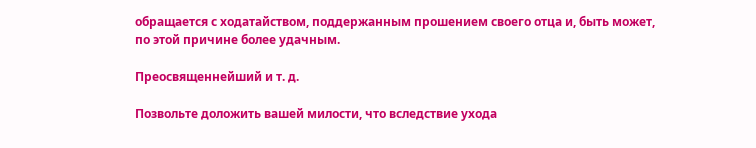обращается с ходатайством, поддержанным прошением своего отца и, быть может, по этой причине более удачным.

Преосвященнейший и т. д.

Позвольте доложить вашей милости, что вследствие ухода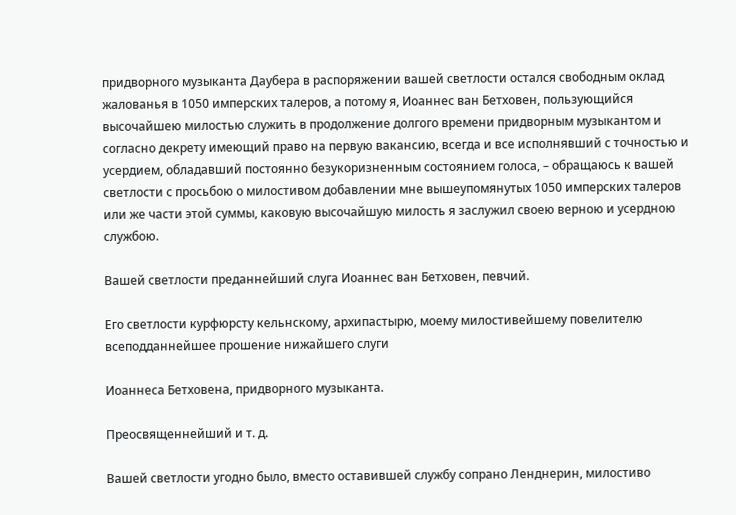придворного музыканта Даубера в распоряжении вашей светлости остался свободным оклад жалованья в 1050 имперских талеров, а потому я, Иоаннес ван Бетховен, пользующийся высочайшею милостью служить в продолжение долгого времени придворным музыкантом и согласно декрету имеющий право на первую вакансию, всегда и все исполнявший с точностью и усердием, обладавший постоянно безукоризненным состоянием голоса, – обращаюсь к вашей светлости с просьбою о милостивом добавлении мне вышеупомянутых 1050 имперских талеров или же части этой суммы, каковую высочайшую милость я заслужил своею верною и усердною службою.

Вашей светлости преданнейший слуга Иоаннес ван Бетховен, певчий.

Его светлости курфюрсту кельнскому, архипастырю, моему милостивейшему повелителю всеподданнейшее прошение нижайшего слуги

Иоаннеса Бетховена, придворного музыканта.

Преосвященнейший и т. д.

Вашей светлости угодно было, вместо оставившей службу сопрано Ленднерин, милостиво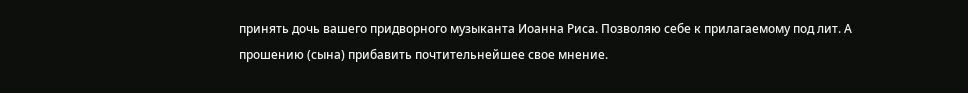принять дочь вашего придворного музыканта Иоанна Риса. Позволяю себе к прилагаемому под лит. А прошению (сына) прибавить почтительнейшее свое мнение.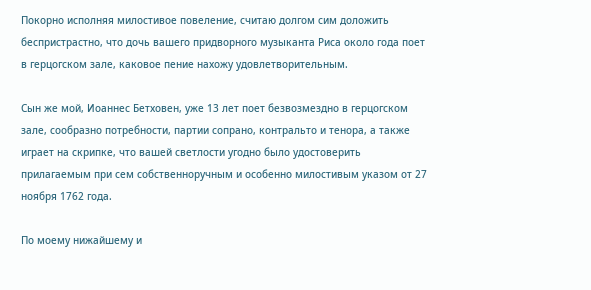Покорно исполняя милостивое повеление, считаю долгом сим доложить беспристрастно, что дочь вашего придворного музыканта Риса около года поет в герцогском зале, каковое пение нахожу удовлетворительным.

Сын же мой, Иоаннес Бетховен, уже 13 лет поет безвозмездно в герцогском зале, сообразно потребности, партии сопрано, контральто и тенора, а также играет на скрипке, что вашей светлости угодно было удостоверить прилагаемым при сем собственноручным и особенно милостивым указом от 27 ноября 1762 года.

По моему нижайшему и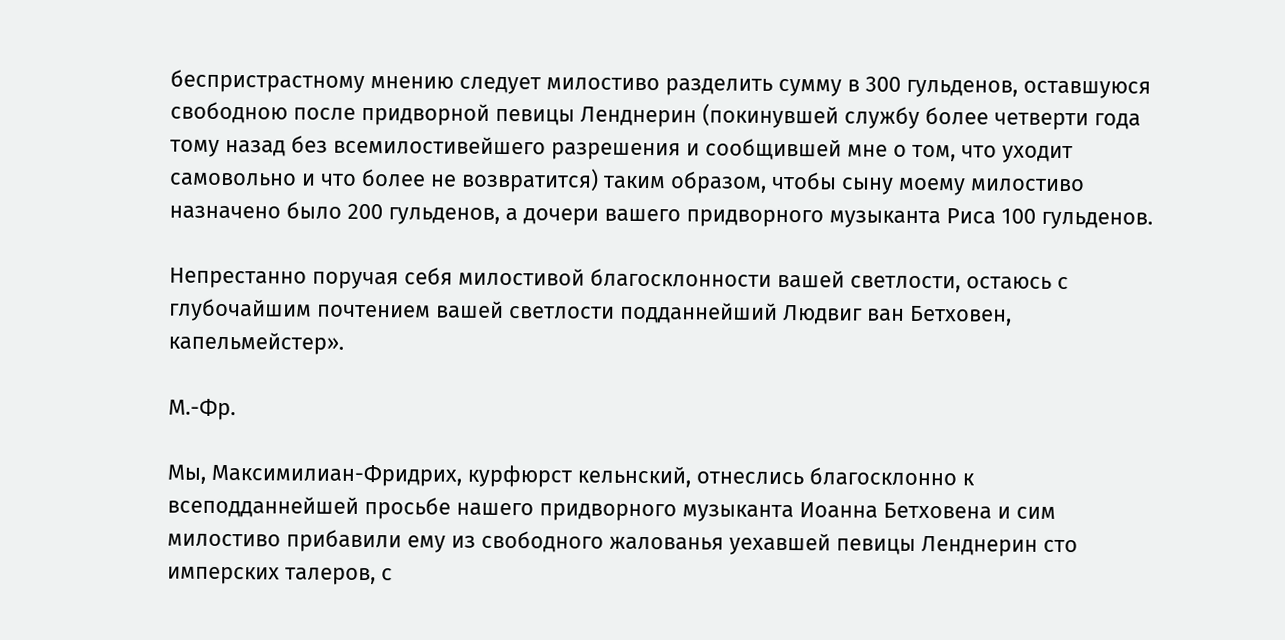беспристрастному мнению следует милостиво разделить сумму в 300 гульденов, оставшуюся свободною после придворной певицы Ленднерин (покинувшей службу более четверти года тому назад без всемилостивейшего разрешения и сообщившей мне о том, что уходит самовольно и что более не возвратится) таким образом, чтобы сыну моему милостиво назначено было 200 гульденов, а дочери вашего придворного музыканта Риса 100 гульденов.

Непрестанно поручая себя милостивой благосклонности вашей светлости, остаюсь с глубочайшим почтением вашей светлости подданнейший Людвиг ван Бетховен, капельмейстер».

М.-Фр.

Мы, Максимилиан-Фридрих, курфюрст кельнский, отнеслись благосклонно к всеподданнейшей просьбе нашего придворного музыканта Иоанна Бетховена и сим милостиво прибавили ему из свободного жалованья уехавшей певицы Ленднерин сто имперских талеров, с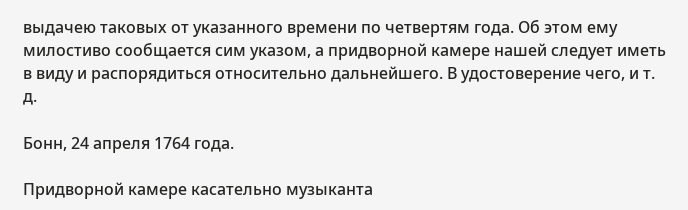выдачею таковых от указанного времени по четвертям года. Об этом ему милостиво сообщается сим указом, а придворной камере нашей следует иметь в виду и распорядиться относительно дальнейшего. В удостоверение чего, и т. д.

Бонн, 24 апреля 1764 года.

Придворной камере касательно музыканта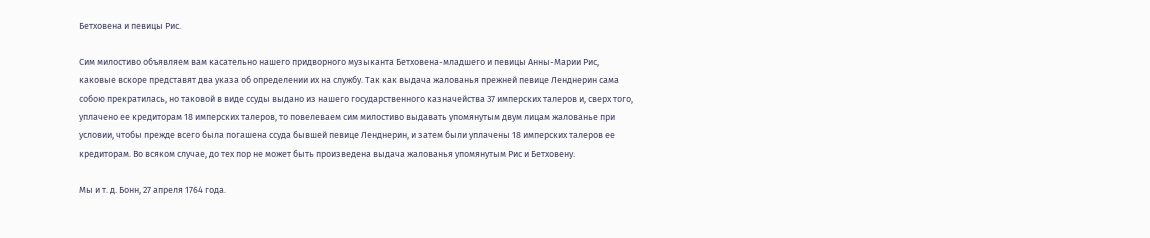Бетховена и певицы Рис.

Сим милостиво объявляем вам касательно нашего придворного музыканта Бетховена-младшего и певицы Анны-Марии Рис, каковые вскоре представят два указа об определении их на службу. Так как выдача жалованья прежней певице Ленднерин сама собою прекратилась, но таковой в виде ссуды выдано из нашего государственного казначейства 37 имперских талеров и, сверх того, уплачено ее кредиторам 18 имперских талеров, то повелеваем сим милостиво выдавать упомянутым двум лицам жалованье при условии, чтобы прежде всего была погашена ссуда бывшей певице Ленднерин, и затем были уплачены 18 имперских талеров ее кредиторам. Во всяком случае, до тех пор не может быть произведена выдача жалованья упомянутым Рис и Бетховену.

Мы и т. д. Бонн, 27 апреля 1764 года.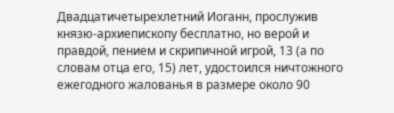Двадцатичетырехлетний Иоганн, прослужив князю-архиепископу бесплатно, но верой и правдой, пением и скрипичной игрой, 13 (а по словам отца его, 15) лет, удостоился ничтожного ежегодного жалованья в размере около 90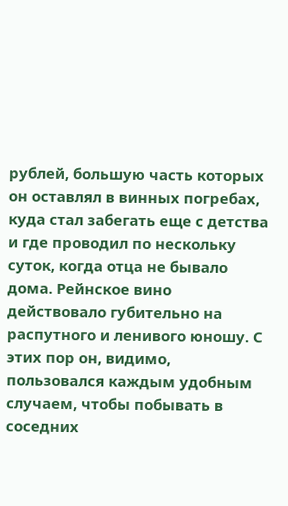рублей, большую часть которых он оставлял в винных погребах, куда стал забегать еще с детства и где проводил по нескольку суток, когда отца не бывало дома. Рейнское вино действовало губительно на распутного и ленивого юношу. С этих пор он, видимо, пользовался каждым удобным случаем, чтобы побывать в соседних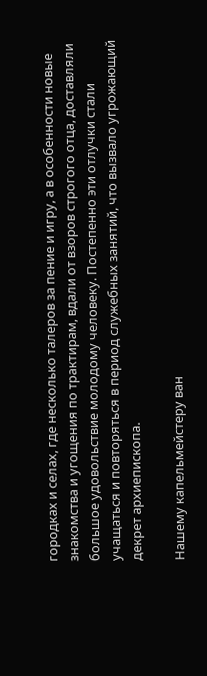городках и селах, где несколько талеров за пение и игру, а в особенности новые знакомства и угощения по трактирам, вдали от взоров строгого отца, доставляли большое удовольствие молодому человеку. Постепенно эти отлучки стали учащаться и повторяться в период служебных занятий, что вызвало угрожающий декрет архиепископа.

Нашему капельмейстеру ван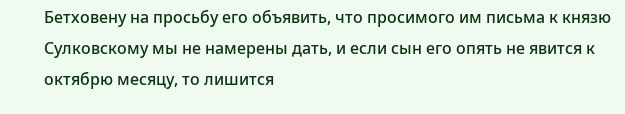Бетховену на просьбу его объявить, что просимого им письма к князю Сулковскому мы не намерены дать, и если сын его опять не явится к октябрю месяцу, то лишится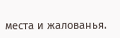места и жалованья.